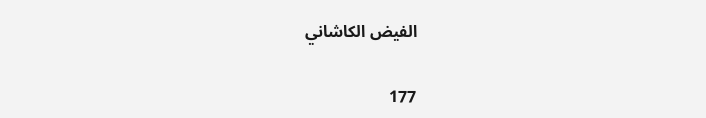الفيض الكاشاني

177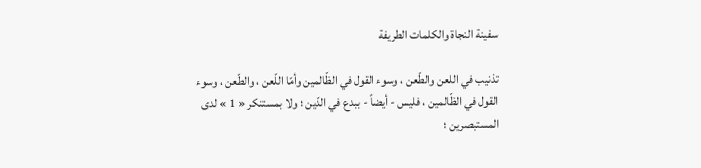سفينة النجاة والكلمات الطريفة

تذنيب في اللعن والطّعن ، وسوء القول في الظّالمين وأمّا اللّعن ، والطّعن ، وسوء القول في الظّالمين ، فليس - أيضاً - ببدع في الدّين ؛ ولا بمستنكر « 1 » لدى المستبصرين ؛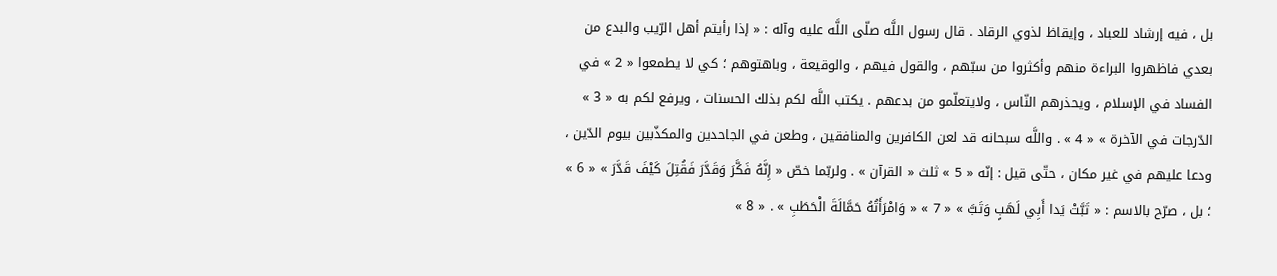بل ، فيه إرشاد للعباد ، وإيقاظ لذوي الرقاد . قال رسول اللَّه صلّى اللَّه عليه وآله : « إذا رأيتم أهل الرّيب والبدع من بعدي فاظهروا البراءة منهم وأكثروا من سبّهم ، والقول فيهم ، والوقيعة ، وباهتوهم ؛ كي لا يطمعوا « 2 » في الفساد في الإسلام ، ويحذرهم النّاس ، ولايتعلّمو من بدعهم . يكتب اللَّه لكم بذلك الحسنات ، ويرفع لكم به « 3 » الدّرجات في الآخرة » « 4 » . واللَّه سبحانه قد لعن الكافرين والمنافقين ، وطعن في الجاحدين والمكذّبين بيوم الدّين ، ودعا عليهم في غير مكان ، حتّى قيل : إنّه « 5 » ثلث « القرآن » . ولربّما خصّ « إِنَّهُ فَكَّرَ وَقَدَّرَ فَقُتِلَ كَيْفَ قَدَّرَ » « 6 » ؛ بل ، صرّح بالاسم : « تَبَّتْ يَدا أَبِي لَهَبٍ وَتَبَّ » « 7 » « وَامْرَأَتُهُ حَمَّالَةَ الْحَطَبِ » . « 8 »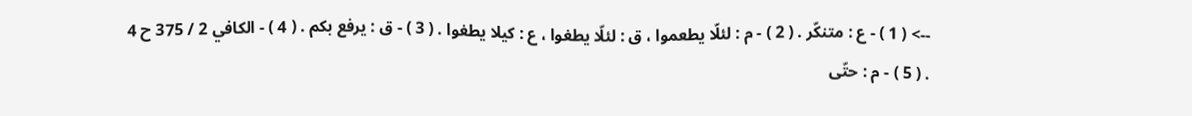--> ( 1 ) - ع : متنكّر . ( 2 ) - م : لئلّا يطعموا ، ق : لئلّا يطغوا ، ع : كيلا يطغوا . ( 3 ) - ق : يرفع بكم . ( 4 ) - الكافي 2 / 375 ح 4 . ( 5 ) - م : حتّى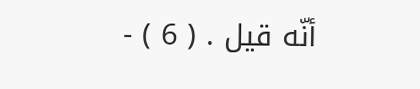أنّه قيل . ( 6 ) -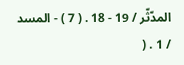المدّثّر / 19 - 18 . ( 7 ) - المسد / 1 . (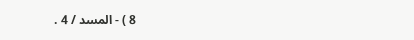8 ) - المسد / 4 .